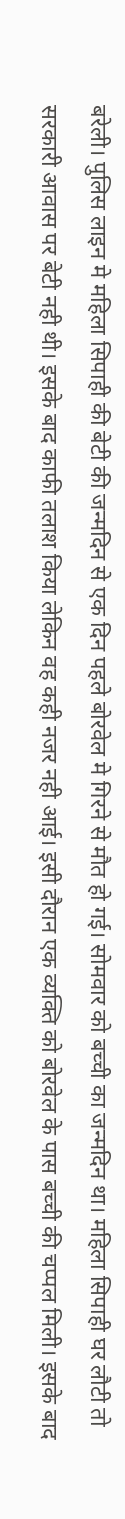बरेली। पुलिस लाइन मे महिला सिपाही की बेटी की जन्मदिन से एक दिन पहले बोरवेल मे गिरने से मौत हो गई। सोमवार को बच्ची का जन्मदिन था। महिला सिपाही घर लौटी तो सरकारी आवास पर बेटी नही थी। इसके बाद काफी तलाश किया लेकिन वह कही नजर नही आई। इसी दौरान एक व्यक्ति को बोरवेल के पास बच्ची की चप्पल मिली। इसके बाद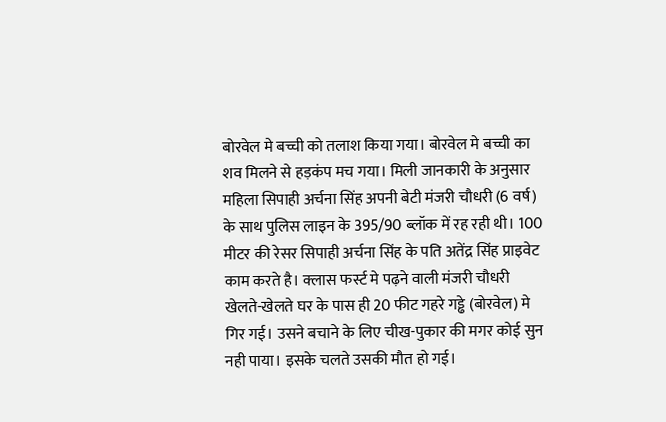बोरवेल मे बच्ची को तलाश किया गया। बोरवेल मे बच्ची का शव मिलने से हड़कंप मच गया। मिली जानकारी के अनुसार महिला सिपाही अर्चना सिंह अपनी बेटी मंजरी चौधरी (6 वर्ष) के साथ पुलिस लाइन के 395/90 ब्लॉक में रह रही थी। 100 मीटर की रेसर सिपाही अर्चना सिंह के पति अतेंद्र सिंह प्राइवेट काम करते है। क्लास फर्स्ट मे पढ़ने वाली मंजरी चौधरी खेलते-खेलते घर के पास ही 20 फीट गहरे गड्ढे (बोरवेल) मे गिर गई। उसने बचाने के लिए चीख-पुकार की मगर कोई सुन नही पाया। इसके चलते उसकी मौत हो गई।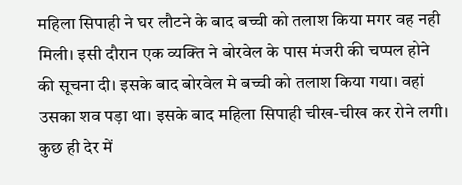महिला सिपाही ने घर लौटने के बाद बच्ची को तलाश किया मगर वह नही मिली। इसी दौरान एक व्यक्ति ने बोरवेल के पास मंजरी की चप्पल होने की सूचना दी। इसके बाद बोरवेल मे बच्ची को तलाश किया गया। वहां उसका शव पड़ा था। इसके बाद महिला सिपाही चीख-चीख कर रोने लगी। कुछ ही देर में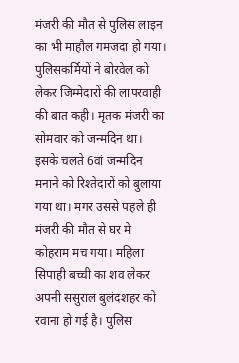मंजरी की मौत से पुलिस लाइन का भी माहौल गमजदा हो गया। पुलिसकर्मियों ने बोरवेल को लेकर जिम्मेदारों की लापरवाही की बात कही। मृतक मंजरी का सोमवार को जन्मदिन था। इसके चलते 6वां जन्मदिन मनाने को रिश्तेदारों को बुलाया गया था। मगर उससे पहले ही मंजरी की मौत से घर मे कोहराम मच गया। महिला सिपाही बच्ची का शव लेकर अपनी ससुराल बुलंदशहर को रवाना हो गई है। पुलिस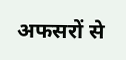अफसरों से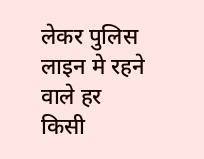लेकर पुलिस लाइन मे रहने वाले हर किसी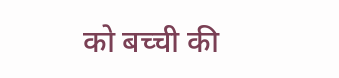को बच्ची की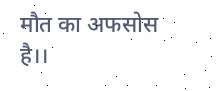मौत का अफसोस है।।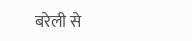बरेली से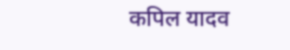कपिल यादव